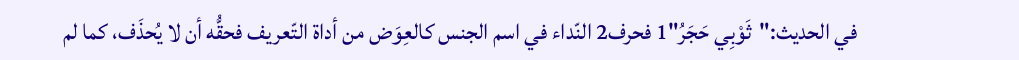في الحديث:"ثَوْبِي حَجَرُ"1 فحرف2 النّداء في اسم الجنس كالعِوَض من أداة التّعريف فحقُّه أن لا يُحذَف، كما لم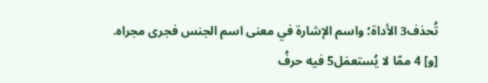تُحذف3 الأداة؛ واسم الإشارة في معنى اسم الجنس فجرى مجراه.
[و] 4 ممّا لا يُستعمَل5 فيه حرفُ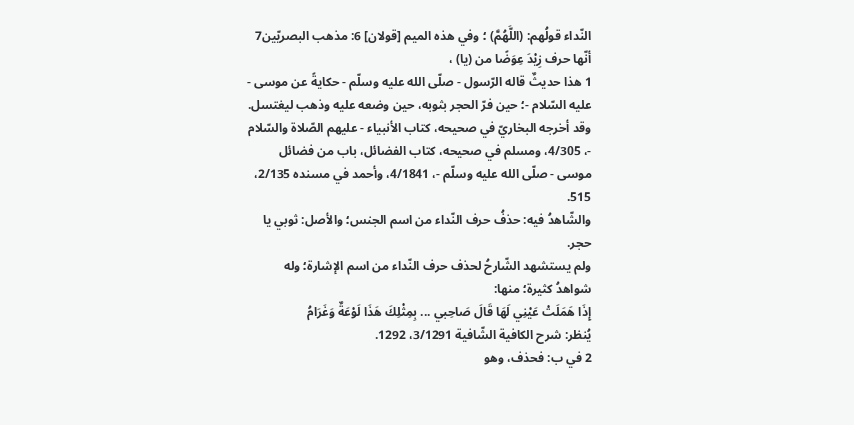النّداء قولُهم: (اللَّهُمَّ) ؛ وفي هذه الميم [قولان] 6: مذهب البصريّين7 أنّها حرف زِيْدَ عِوَضًا من (يا) ،
1 هذا حديثٌ قاله الرّسول - صلّى الله عليه وسلّم - حكايةً عن موسى - عليه السّلام -؛ حين فرّ الحجر بثوبه، حين وضعه عليه وذهب ليغتسل.
وقد أخرجه البخاريّ في صحيحه، كتاب الأنبياء - عليهم الصّلاة والسّلام -، 4/305، ومسلم في صحيحه، كتاب الفضائل، باب من فضائل موسى - صلّى الله عليه وسلّم -، 4/1841، وأحمد في مسنده 2/135، 515.
والشّاهدُ فيه: حذفُ حرف النّداء من اسم الجنس؛ والأصل: ثوبي يا حجر.
ولم يستشهد الشّارحُ لحذف حرف النّداء من اسم الإشارة؛ وله شواهدُ كثيرة؛ منها:
إِذَا هَمَلَتْ عَيْنِي لَهَا قَالَ صَاحِبي ... بِمِثْلِكَ هَذَا لَوْعَةٌ وَغَرَامُ
يُنظر: شرح الكافية الشّافية 3/1291، 1292.
2 في ب: فحذف، وهو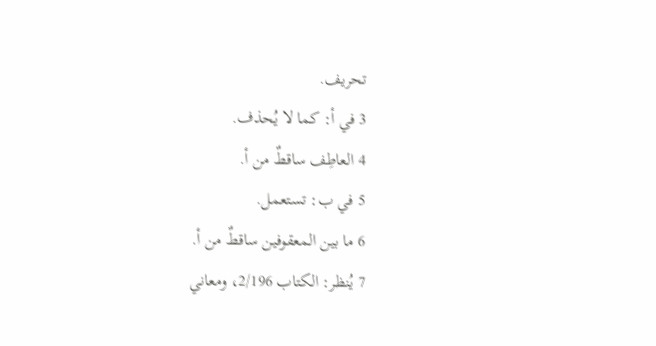تحريف.
3 في أ: كما لا يُحذف.
4 العاطِف ساقطٌ من أ.
5 في ب: تستعمل.
6 ما بين المعقوفين ساقطٌ من أ.
7 يُنظر: الكتاب 2/196، ومعاني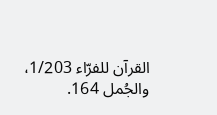القرآن للفرّاء 1/203، والجُمل 164.